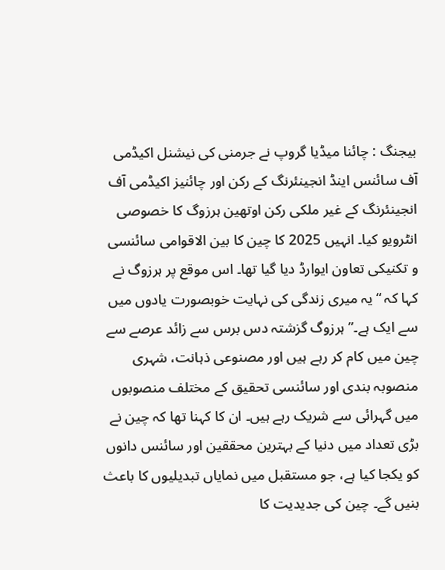بیجنگ : چائنا میڈیا گروپ نے جرمنی کی نیشنل اکیڈمی آف سائنس اینڈ انجینئرنگ کے رکن اور چائنیز اکیڈمی آف انجینئرنگ کے غیر ملکی رکن اوتھین ہرزوگ کا خصوصی انٹرویو کیا۔ انہیں 2025 کا چین کا بین الاقوامی سائنسی و تکنیکی تعاون ایوارڈ دیا گیا تھا۔ اس موقع پر ہرزوگ نے کہا کہ “یہ میری زندگی کی نہایت خوبصورت یادوں میں سے ایک ہے۔”ہرزوگ گزشتہ دس برس سے زائد عرصے سے چین میں کام کر رہے ہیں اور مصنوعی ذہانت، شہری منصوبہ بندی اور سائنسی تحقیق کے مختلف منصوبوں میں گہرائی سے شریک رہے ہیں۔ ان کا کہنا تھا کہ چین نے بڑی تعداد میں دنیا کے بہترین محققین اور سائنس دانوں کو یکجا کیا ہے، جو مستقبل میں نمایاں تبدیلیوں کا باعث بنیں گے۔ چین کی جدیدیت کا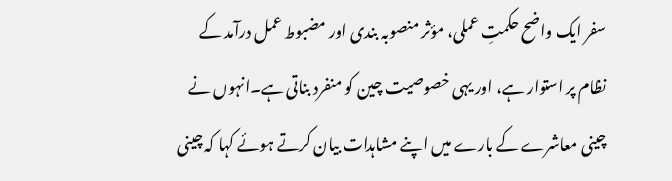سفر ایک واضح حکمتِ عملی، مؤثر منصوبہ بندی اور مضبوط عمل درآمد کے نظام پر استوار ہے، اور یہی خصوصیت چین کو منفرد بناتی ہے۔انہوں نے چینی معاشرے کے بارے میں اپنے مشاہدات بیان کرتے ہوئے کہا کہ چینی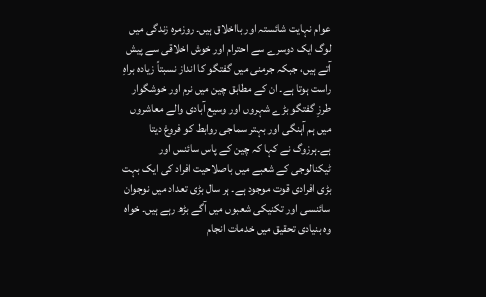عوام نہایت شائستہ اور بااخلاق ہیں۔ روزمرہ زندگی میں لوگ ایک دوسرے سے احترام اور خوش اخلاقی سے پیش آتے ہیں، جبکہ جرمنی میں گفتگو کا انداز نسبتاً زیادہ براہِ راست ہوتا ہے۔ ان کے مطابق چین میں نرم اور خوشگوار طرزِ گفتگو بڑے شہروں اور وسیع آبادی والے معاشروں میں ہم آہنگی اور بہتر سماجی روابط کو فروغ دیتا ہے۔ہرزوگ نے کہا کہ چین کے پاس سائنس اور ٹیکنالوجی کے شعبے میں باصلاحیت افراد کی ایک بہت بڑی افرادی قوت موجود ہے۔ ہر سال بڑی تعداد میں نوجوان سائنسی اور تکنیکی شعبوں میں آگے بڑھ رہے ہیں۔ خواہ وہ بنیادی تحقیق میں خدمات انجام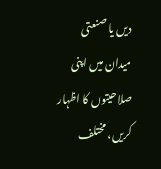دیں یا صنعتی میدان میں اپنی صلاحیتوں کا اظہار کریں، مختلف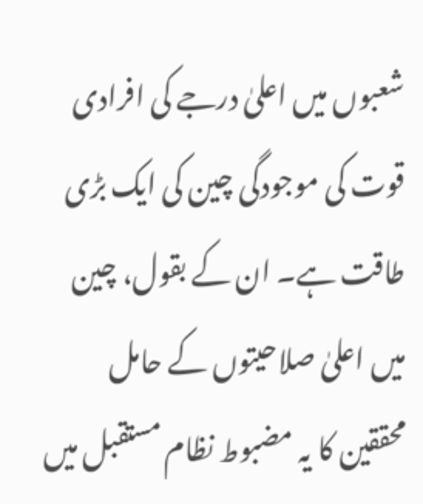شعبوں میں اعلیٰ درجے کی افرادی قوت کی موجودگی چین کی ایک بڑی طاقت ہے۔ ان کے بقول، چین میں اعلیٰ صلاحیتوں کے حامل محققین کا یہ مضبوط نظام مستقبل میں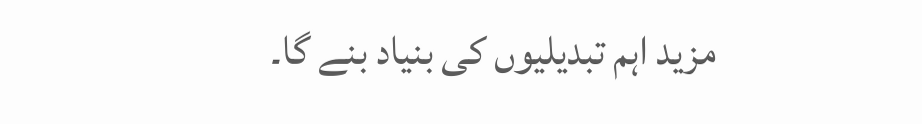مزید اہم تبدیلیوں کی بنیاد بنے گا۔